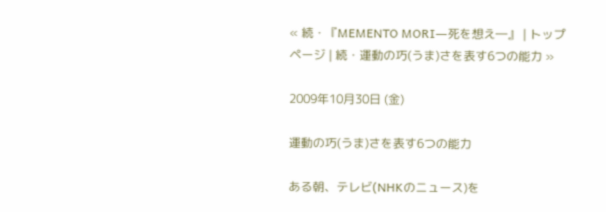« 続・『MEMENTO MORI―死を想え―』 | トップページ | 続・運動の巧(うま)さを表す6つの能力 »

2009年10月30日 (金)

運動の巧(うま)さを表す6つの能力

ある朝、テレビ(NHKのニュース)を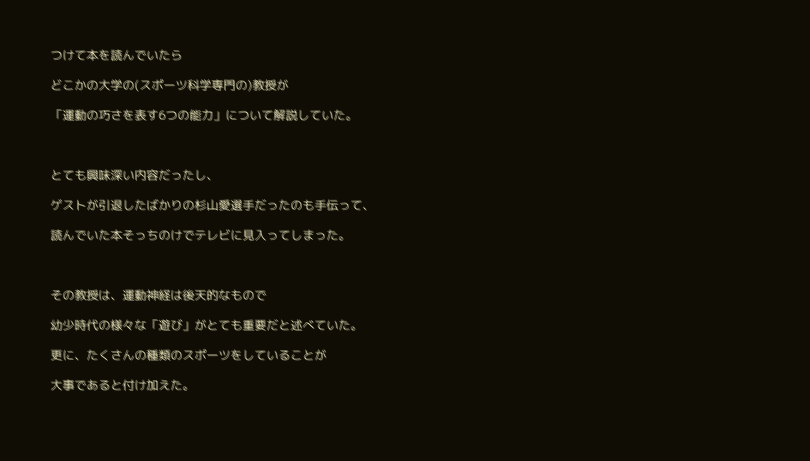つけて本を読んでいたら

どこかの大学の(スポーツ科学専門の)教授が

「運動の巧さを表す6つの能力」について解説していた。



とても興味深い内容だったし、

ゲストが引退したばかりの杉山愛選手だったのも手伝って、

読んでいた本そっちのけでテレビに見入ってしまった。



その教授は、運動神経は後天的なもので

幼少時代の様々な「遊び」がとても重要だと述べていた。

更に、たくさんの種類のスポーツをしていることが

大事であると付け加えた。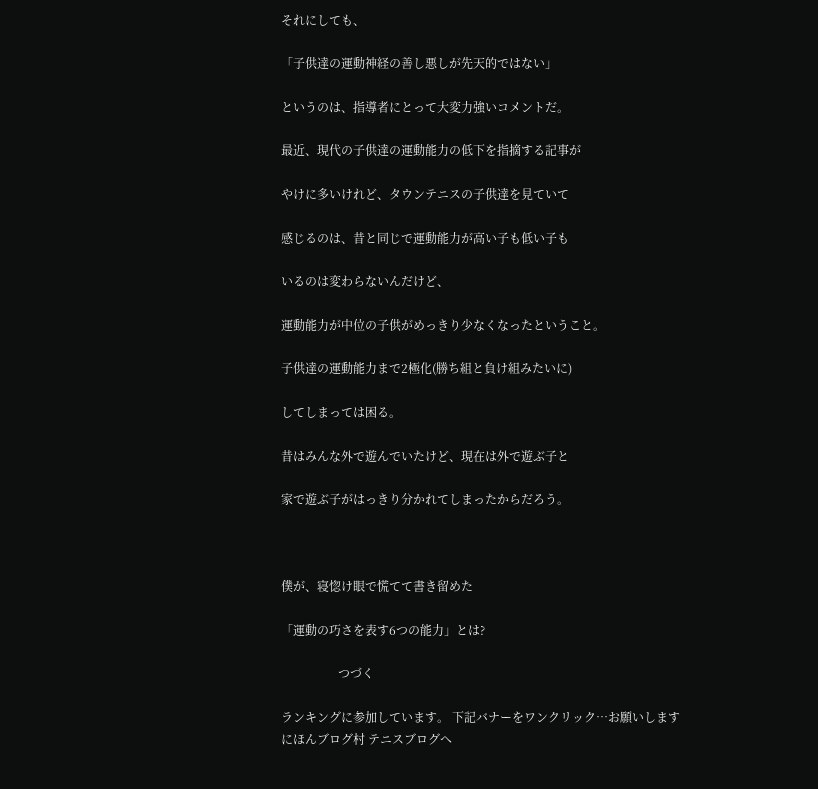それにしても、

「子供達の運動神経の善し悪しが先天的ではない」

というのは、指導者にとって大変力強いコメントだ。

最近、現代の子供達の運動能力の低下を指摘する記事が

やけに多いけれど、タウンテニスの子供達を見ていて

感じるのは、昔と同じで運動能力が高い子も低い子も

いるのは変わらないんだけど、

運動能力が中位の子供がめっきり少なくなったということ。

子供達の運動能力まで2極化(勝ち組と負け組みたいに)

してしまっては困る。

昔はみんな外で遊んでいたけど、現在は外で遊ぶ子と

家で遊ぶ子がはっきり分かれてしまったからだろう。



僕が、寝惚け眼で慌てて書き留めた

「運動の巧さを表す6つの能力」とは?

                   つづく

ランキングに参加しています。 下記バナーをワンクリック…お願いします
にほんブログ村 テニスブログへ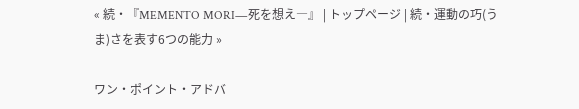« 続・『MEMENTO MORI―死を想え―』 | トップページ | 続・運動の巧(うま)さを表す6つの能力 »

ワン・ポイント・アドバ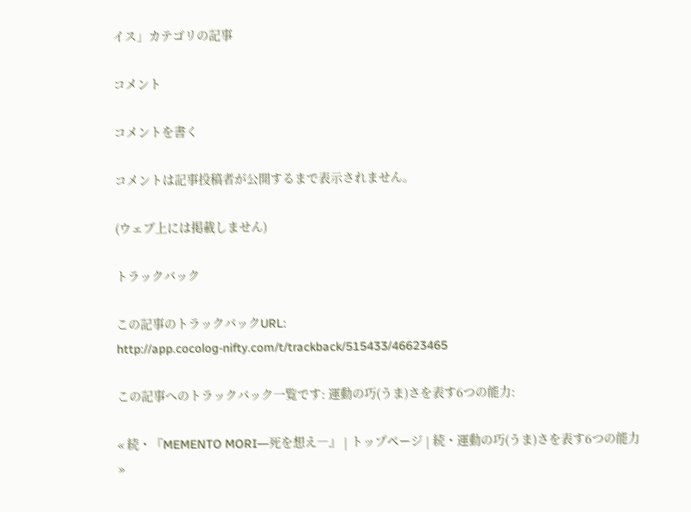イス」カテゴリの記事

コメント

コメントを書く

コメントは記事投稿者が公開するまで表示されません。

(ウェブ上には掲載しません)

トラックバック

この記事のトラックバックURL:
http://app.cocolog-nifty.com/t/trackback/515433/46623465

この記事へのトラックバック一覧です: 運動の巧(うま)さを表す6つの能力:

« 続・『MEMENTO MORI―死を想え―』 | トップページ | 続・運動の巧(うま)さを表す6つの能力 »